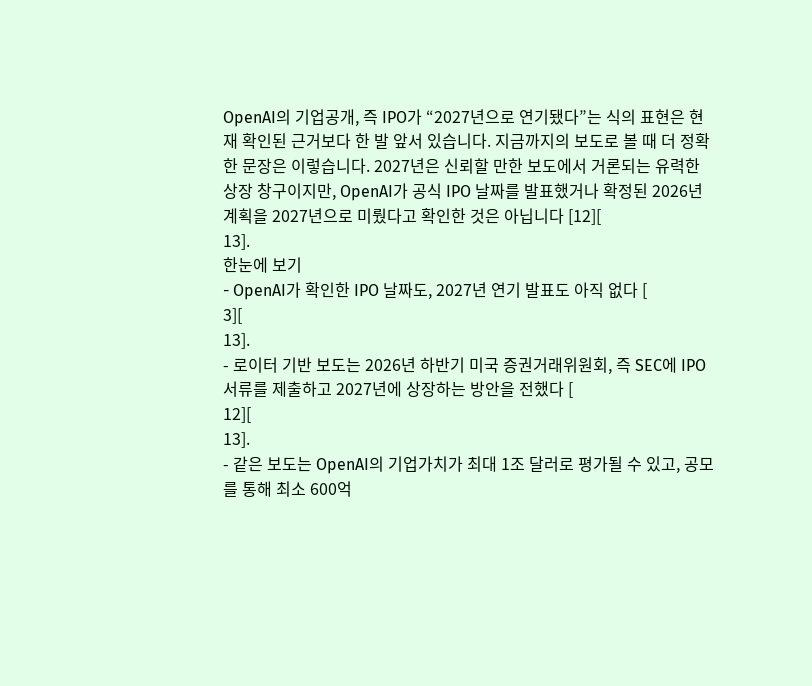OpenAI의 기업공개, 즉 IPO가 “2027년으로 연기됐다”는 식의 표현은 현재 확인된 근거보다 한 발 앞서 있습니다. 지금까지의 보도로 볼 때 더 정확한 문장은 이렇습니다. 2027년은 신뢰할 만한 보도에서 거론되는 유력한 상장 창구이지만, OpenAI가 공식 IPO 날짜를 발표했거나 확정된 2026년 계획을 2027년으로 미뤘다고 확인한 것은 아닙니다 [12][
13].
한눈에 보기
- OpenAI가 확인한 IPO 날짜도, 2027년 연기 발표도 아직 없다 [
3][
13].
- 로이터 기반 보도는 2026년 하반기 미국 증권거래위원회, 즉 SEC에 IPO 서류를 제출하고 2027년에 상장하는 방안을 전했다 [
12][
13].
- 같은 보도는 OpenAI의 기업가치가 최대 1조 달러로 평가될 수 있고, 공모를 통해 최소 600억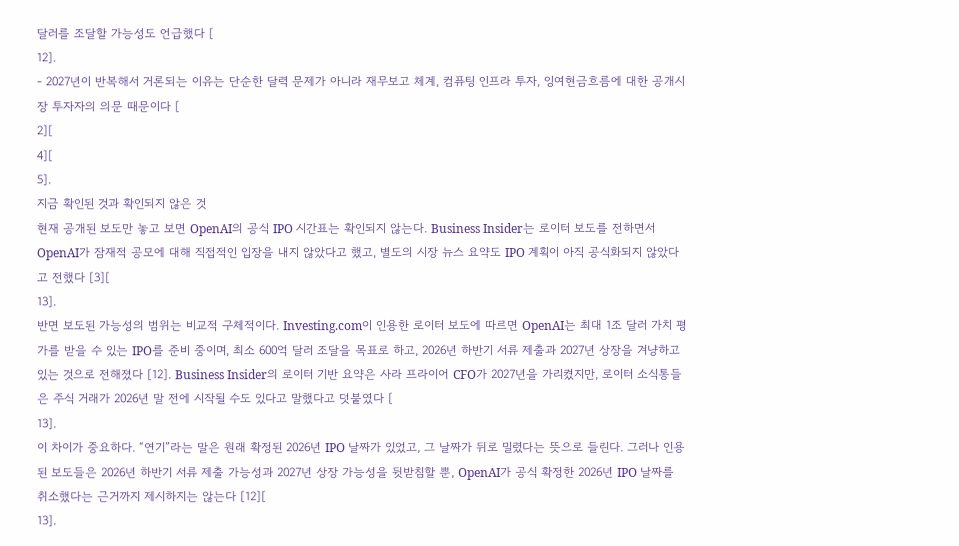달러를 조달할 가능성도 언급했다 [
12].
- 2027년이 반복해서 거론되는 이유는 단순한 달력 문제가 아니라 재무보고 체계, 컴퓨팅 인프라 투자, 잉여현금흐름에 대한 공개시장 투자자의 의문 때문이다 [
2][
4][
5].
지금 확인된 것과 확인되지 않은 것
현재 공개된 보도만 놓고 보면 OpenAI의 공식 IPO 시간표는 확인되지 않는다. Business Insider는 로이터 보도를 전하면서 OpenAI가 잠재적 공모에 대해 직접적인 입장을 내지 않았다고 했고, 별도의 시장 뉴스 요약도 IPO 계획이 아직 공식화되지 않았다고 전했다 [3][
13].
반면 보도된 가능성의 범위는 비교적 구체적이다. Investing.com이 인용한 로이터 보도에 따르면 OpenAI는 최대 1조 달러 가치 평가를 받을 수 있는 IPO를 준비 중이며, 최소 600억 달러 조달을 목표로 하고, 2026년 하반기 서류 제출과 2027년 상장을 겨냥하고 있는 것으로 전해졌다 [12]. Business Insider의 로이터 기반 요약은 사라 프라이어 CFO가 2027년을 가리켰지만, 로이터 소식통들은 주식 거래가 2026년 말 전에 시작될 수도 있다고 말했다고 덧붙였다 [
13].
이 차이가 중요하다. “연기”라는 말은 원래 확정된 2026년 IPO 날짜가 있었고, 그 날짜가 뒤로 밀렸다는 뜻으로 들린다. 그러나 인용된 보도들은 2026년 하반기 서류 제출 가능성과 2027년 상장 가능성을 뒷받침할 뿐, OpenAI가 공식 확정한 2026년 IPO 날짜를 취소했다는 근거까지 제시하지는 않는다 [12][
13].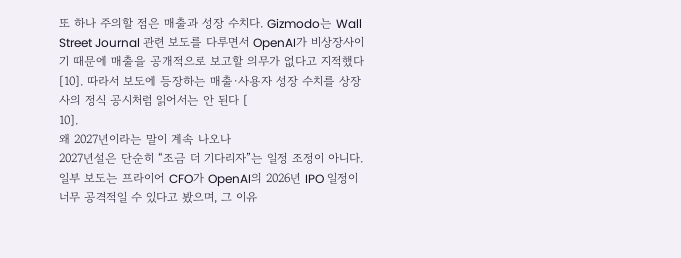또 하나 주의할 점은 매출과 성장 수치다. Gizmodo는 Wall Street Journal 관련 보도를 다루면서 OpenAI가 비상장사이기 때문에 매출을 공개적으로 보고할 의무가 없다고 지적했다 [10]. 따라서 보도에 등장하는 매출·사용자 성장 수치를 상장사의 정식 공시처럼 읽어서는 안 된다 [
10].
왜 2027년이라는 말이 계속 나오나
2027년설은 단순히 “조금 더 기다리자”는 일정 조정이 아니다. 일부 보도는 프라이어 CFO가 OpenAI의 2026년 IPO 일정이 너무 공격적일 수 있다고 봤으며, 그 이유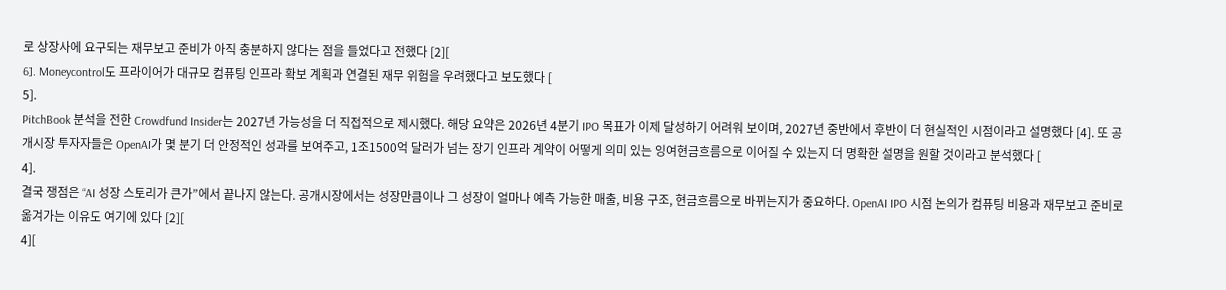로 상장사에 요구되는 재무보고 준비가 아직 충분하지 않다는 점을 들었다고 전했다 [2][
6]. Moneycontrol도 프라이어가 대규모 컴퓨팅 인프라 확보 계획과 연결된 재무 위험을 우려했다고 보도했다 [
5].
PitchBook 분석을 전한 Crowdfund Insider는 2027년 가능성을 더 직접적으로 제시했다. 해당 요약은 2026년 4분기 IPO 목표가 이제 달성하기 어려워 보이며, 2027년 중반에서 후반이 더 현실적인 시점이라고 설명했다 [4]. 또 공개시장 투자자들은 OpenAI가 몇 분기 더 안정적인 성과를 보여주고, 1조1500억 달러가 넘는 장기 인프라 계약이 어떻게 의미 있는 잉여현금흐름으로 이어질 수 있는지 더 명확한 설명을 원할 것이라고 분석했다 [
4].
결국 쟁점은 “AI 성장 스토리가 큰가”에서 끝나지 않는다. 공개시장에서는 성장만큼이나 그 성장이 얼마나 예측 가능한 매출, 비용 구조, 현금흐름으로 바뀌는지가 중요하다. OpenAI IPO 시점 논의가 컴퓨팅 비용과 재무보고 준비로 옮겨가는 이유도 여기에 있다 [2][
4][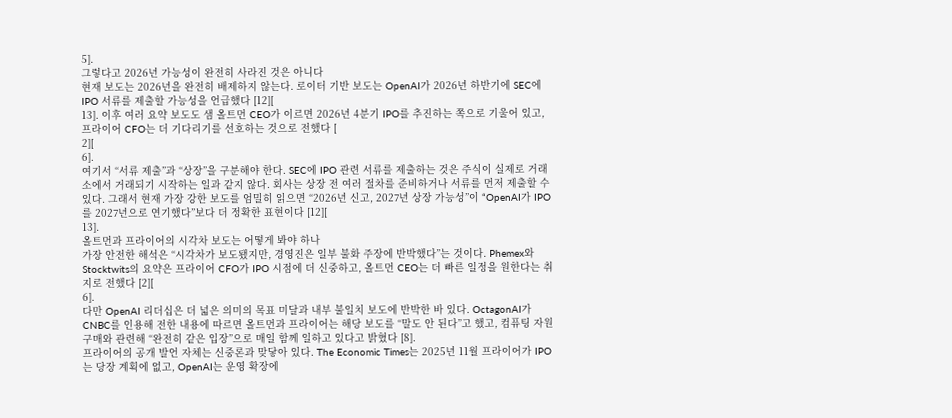5].
그렇다고 2026년 가능성이 완전히 사라진 것은 아니다
현재 보도는 2026년을 완전히 배제하지 않는다. 로이터 기반 보도는 OpenAI가 2026년 하반기에 SEC에 IPO 서류를 제출할 가능성을 언급했다 [12][
13]. 이후 여러 요약 보도도 샘 올트먼 CEO가 이르면 2026년 4분기 IPO를 추진하는 쪽으로 기울어 있고, 프라이어 CFO는 더 기다리기를 선호하는 것으로 전했다 [
2][
6].
여기서 “서류 제출”과 “상장”을 구분해야 한다. SEC에 IPO 관련 서류를 제출하는 것은 주식이 실제로 거래소에서 거래되기 시작하는 일과 같지 않다. 회사는 상장 전 여러 절차를 준비하거나 서류를 먼저 제출할 수 있다. 그래서 현재 가장 강한 보도를 엄밀히 읽으면 “2026년 신고, 2027년 상장 가능성”이 “OpenAI가 IPO를 2027년으로 연기했다”보다 더 정확한 표현이다 [12][
13].
올트먼과 프라이어의 시각차 보도는 어떻게 봐야 하나
가장 안전한 해석은 “시각차가 보도됐지만, 경영진은 일부 불화 주장에 반박했다”는 것이다. Phemex와 Stocktwits의 요약은 프라이어 CFO가 IPO 시점에 더 신중하고, 올트먼 CEO는 더 빠른 일정을 원한다는 취지로 전했다 [2][
6].
다만 OpenAI 리더십은 더 넓은 의미의 목표 미달과 내부 불일치 보도에 반박한 바 있다. OctagonAI가 CNBC를 인용해 전한 내용에 따르면 올트먼과 프라이어는 해당 보도를 “말도 안 된다”고 했고, 컴퓨팅 자원 구매와 관련해 “완전히 같은 입장”으로 매일 함께 일하고 있다고 밝혔다 [8].
프라이어의 공개 발언 자체는 신중론과 맞닿아 있다. The Economic Times는 2025년 11월 프라이어가 IPO는 당장 계획에 없고, OpenAI는 운영 확장에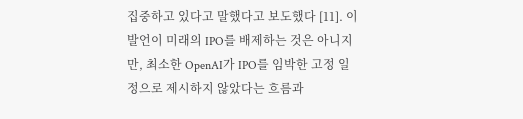집중하고 있다고 말했다고 보도했다 [11]. 이 발언이 미래의 IPO를 배제하는 것은 아니지만, 최소한 OpenAI가 IPO를 임박한 고정 일정으로 제시하지 않았다는 흐름과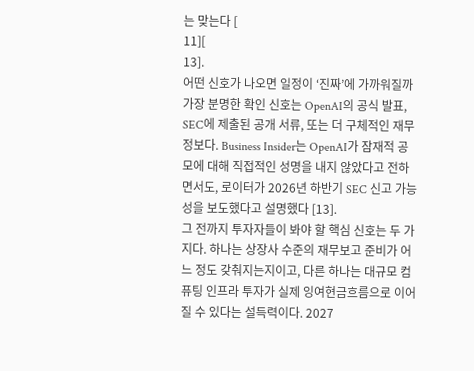는 맞는다 [
11][
13].
어떤 신호가 나오면 일정이 ‘진짜’에 가까워질까
가장 분명한 확인 신호는 OpenAI의 공식 발표, SEC에 제출된 공개 서류, 또는 더 구체적인 재무 정보다. Business Insider는 OpenAI가 잠재적 공모에 대해 직접적인 성명을 내지 않았다고 전하면서도, 로이터가 2026년 하반기 SEC 신고 가능성을 보도했다고 설명했다 [13].
그 전까지 투자자들이 봐야 할 핵심 신호는 두 가지다. 하나는 상장사 수준의 재무보고 준비가 어느 정도 갖춰지는지이고, 다른 하나는 대규모 컴퓨팅 인프라 투자가 실제 잉여현금흐름으로 이어질 수 있다는 설득력이다. 2027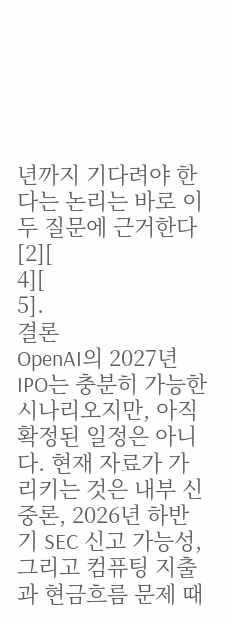년까지 기다려야 한다는 논리는 바로 이 두 질문에 근거한다 [2][
4][
5].
결론
OpenAI의 2027년 IPO는 충분히 가능한 시나리오지만, 아직 확정된 일정은 아니다. 현재 자료가 가리키는 것은 내부 신중론, 2026년 하반기 SEC 신고 가능성, 그리고 컴퓨팅 지출과 현금흐름 문제 때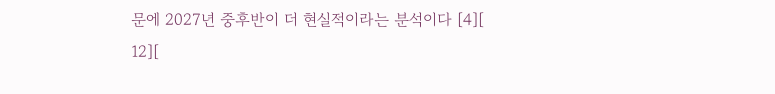문에 2027년 중후반이 더 현실적이라는 분석이다 [4][
12][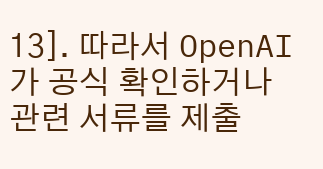13]. 따라서 OpenAI가 공식 확인하거나 관련 서류를 제출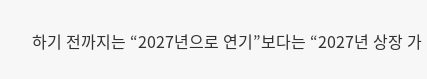하기 전까지는 “2027년으로 연기”보다는 “2027년 상장 가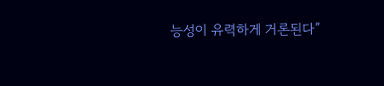능성이 유력하게 거론된다”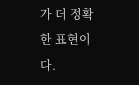가 더 정확한 표현이다.